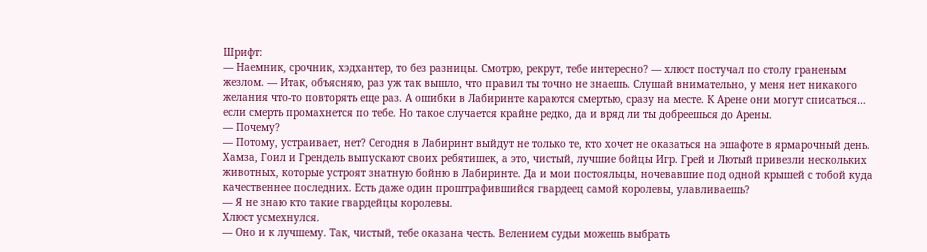Шрифт:
— Наемник, срочник, хэдхантер, то без разницы. Смотрю, рекрут, тебе интересно? — хлюст постучал по столу граненым жезлом. — Итак, объясняю, раз уж так вышло, что правил ты точно не знаешь. Слушай внимательно, у меня нет никакого желания что-то повторять еще раз. А ошибки в Лабиринте караются смертью, сразу на месте. К Арене они могут списаться… если смерть промахнется по тебе. Но такое случается крайне редко, да и вряд ли ты добреешься до Арены.
— Почему?
— Потому, устраивает, нет? Сегодня в Лабиринт выйдут не только те, кто хочет не оказаться на эшафоте в ярмарочный день. Хамза, Гоил и Грендель выпускают своих ребятишек, а это, чистый, лучшие бойцы Игр. Грей и Лютый привезли нескольких животных, которые устроят знатную бойню в Лабиринте. Да и мои постояльцы, ночевавшие под одной крышей с тобой куда качественнее последних. Есть даже один проштрафившийся гвардеец самой королевы, улавливаешь?
— Я не знаю кто такие гвардейцы королевы.
Хлюст усмехнулся.
— Оно и к лучшему. Так, чистый, тебе оказана честь. Велением судьи можешь выбрать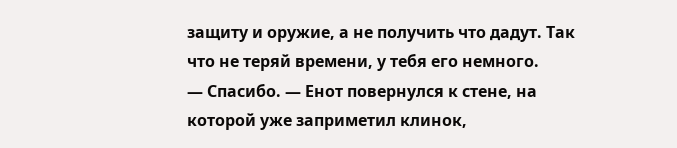защиту и оружие, а не получить что дадут. Так что не теряй времени, у тебя его немного.
— Спасибо. — Енот повернулся к стене, на которой уже заприметил клинок,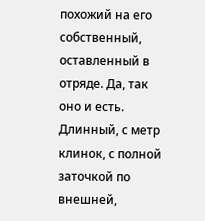похожий на его собственный, оставленный в отряде. Да, так оно и есть.
Длинный, с метр клинок, с полной заточкой по внешней,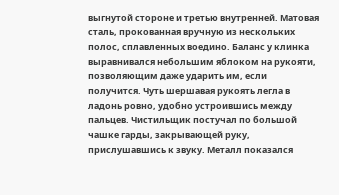выгнутой стороне и третью внутренней. Матовая сталь, прокованная вручную из нескольких полос, сплавленных воедино. Баланс у клинка выравнивался небольшим яблоком на рукояти, позволяющим даже ударить им, если получится. Чуть шершавая рукоять легла в ладонь ровно, удобно устроившись между пальцев. Чистильщик постучал по большой чашке гарды, закрывающей руку, прислушавшись к звуку. Металл показался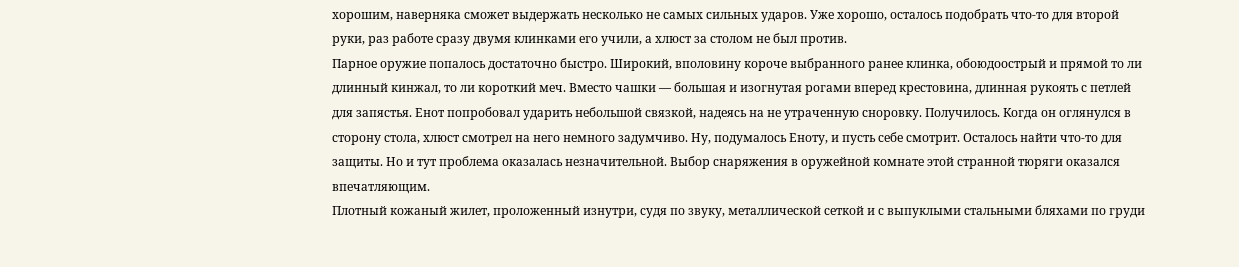хорошим, наверняка сможет выдержать несколько не самых сильных ударов. Уже хорошо, осталось подобрать что-то для второй руки, раз работе сразу двумя клинками его учили, а хлюст за столом не был против.
Парное оружие попалось достаточно быстро. Широкий, вполовину короче выбранного ранее клинка, обоюдоострый и прямой то ли длинный кинжал, то ли короткий меч. Вместо чашки — большая и изогнутая рогами вперед крестовина, длинная рукоять с петлей для запястья. Енот попробовал ударить небольшой связкой, надеясь на не утраченную сноровку. Получилось. Когда он оглянулся в сторону стола, хлюст смотрел на него немного задумчиво. Ну, подумалось Еноту, и пусть себе смотрит. Осталось найти что-то для защиты. Но и тут проблема оказалась незначительной. Выбор снаряжения в оружейной комнате этой странной тюряги оказался впечатляющим.
Плотный кожаный жилет, проложенный изнутри, судя по звуку, металлической сеткой и с выпуклыми стальными бляхами по груди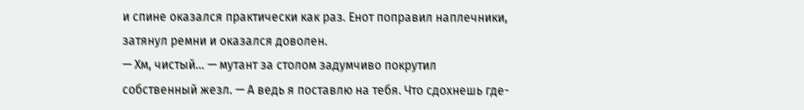и спине оказался практически как раз. Енот поправил наплечники, затянул ремни и оказался доволен.
— Хм, чистый… — мутант за столом задумчиво покрутил собственный жезл. — А ведь я поставлю на тебя. Что сдохнешь где-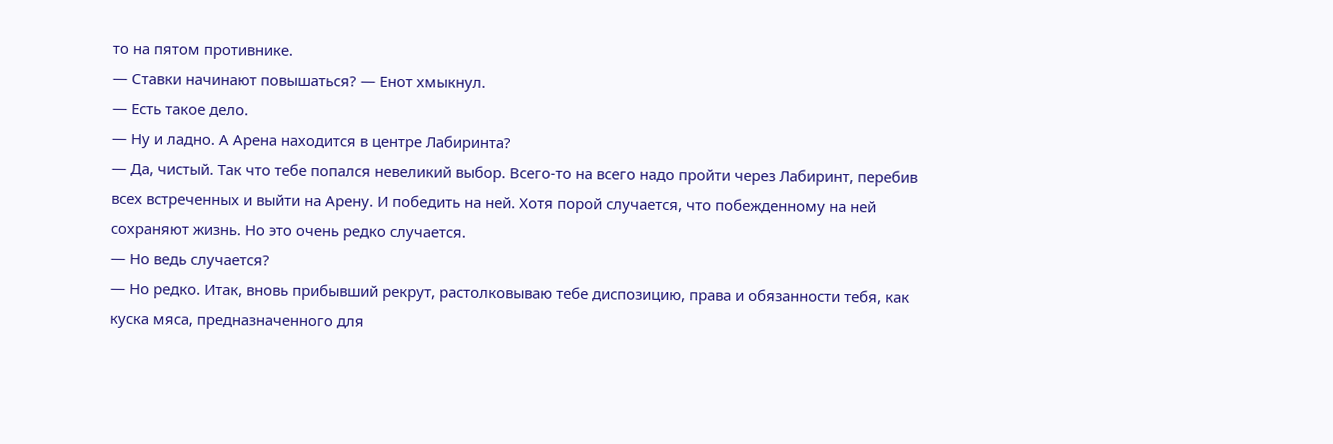то на пятом противнике.
— Ставки начинают повышаться? — Енот хмыкнул.
— Есть такое дело.
— Ну и ладно. А Арена находится в центре Лабиринта?
— Да, чистый. Так что тебе попался невеликий выбор. Всего-то на всего надо пройти через Лабиринт, перебив всех встреченных и выйти на Арену. И победить на ней. Хотя порой случается, что побежденному на ней сохраняют жизнь. Но это очень редко случается.
— Но ведь случается?
— Но редко. Итак, вновь прибывший рекрут, растолковываю тебе диспозицию, права и обязанности тебя, как куска мяса, предназначенного для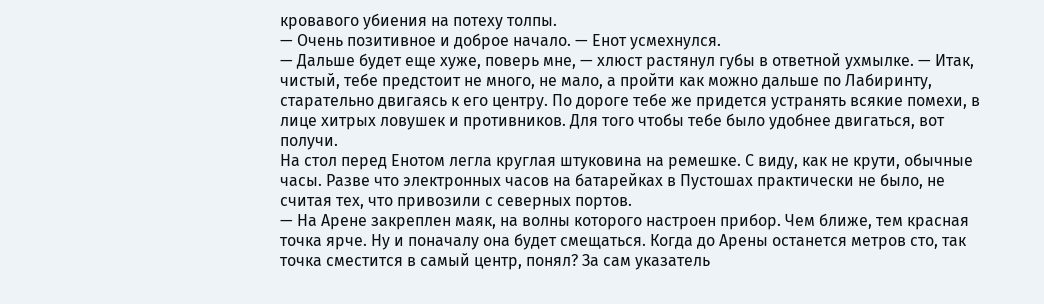кровавого убиения на потеху толпы.
— Очень позитивное и доброе начало. — Енот усмехнулся.
— Дальше будет еще хуже, поверь мне, — хлюст растянул губы в ответной ухмылке. — Итак, чистый, тебе предстоит не много, не мало, а пройти как можно дальше по Лабиринту, старательно двигаясь к его центру. По дороге тебе же придется устранять всякие помехи, в лице хитрых ловушек и противников. Для того чтобы тебе было удобнее двигаться, вот получи.
На стол перед Енотом легла круглая штуковина на ремешке. С виду, как не крути, обычные часы. Разве что электронных часов на батарейках в Пустошах практически не было, не считая тех, что привозили с северных портов.
— На Арене закреплен маяк, на волны которого настроен прибор. Чем ближе, тем красная точка ярче. Ну и поначалу она будет смещаться. Когда до Арены останется метров сто, так точка сместится в самый центр, понял? За сам указатель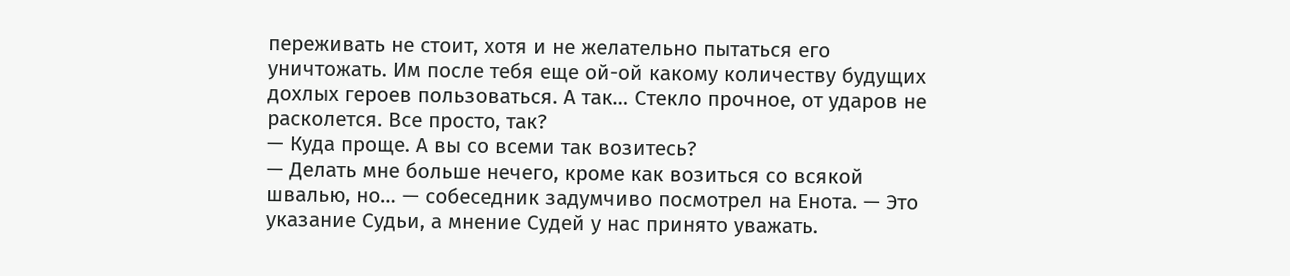переживать не стоит, хотя и не желательно пытаться его уничтожать. Им после тебя еще ой-ой какому количеству будущих дохлых героев пользоваться. А так… Стекло прочное, от ударов не расколется. Все просто, так?
— Куда проще. А вы со всеми так возитесь?
— Делать мне больше нечего, кроме как возиться со всякой швалью, но… — собеседник задумчиво посмотрел на Енота. — Это указание Судьи, а мнение Судей у нас принято уважать.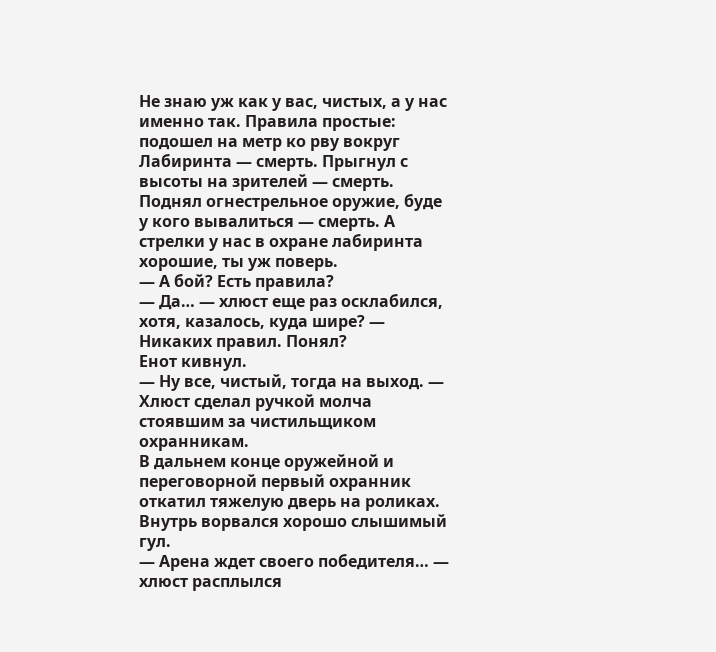Не знаю уж как у вас, чистых, а у нас именно так. Правила простые: подошел на метр ко рву вокруг Лабиринта — смерть. Прыгнул с высоты на зрителей — смерть. Поднял огнестрельное оружие, буде у кого вывалиться — смерть. А стрелки у нас в охране лабиринта хорошие, ты уж поверь.
— А бой? Есть правила?
— Да… — хлюст еще раз осклабился, хотя, казалось, куда шире? — Никаких правил. Понял?
Енот кивнул.
— Ну все, чистый, тогда на выход. — Хлюст сделал ручкой молча стоявшим за чистильщиком охранникам.
В дальнем конце оружейной и переговорной первый охранник откатил тяжелую дверь на роликах. Внутрь ворвался хорошо слышимый гул.
— Арена ждет своего победителя… — хлюст расплылся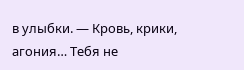в улыбки. — Кровь, крики, агония… Тебя не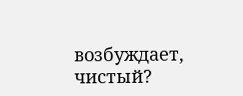возбуждает, чистый?